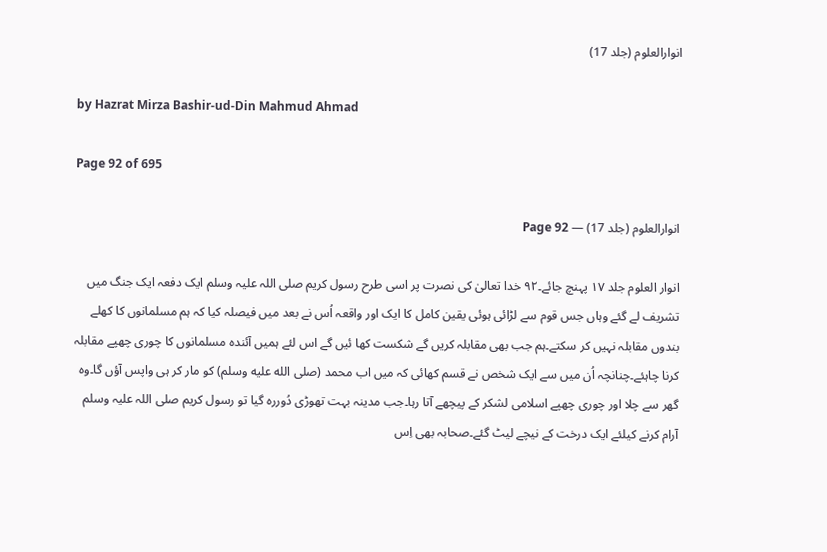انوارالعلوم (جلد 17)

by Hazrat Mirza Bashir-ud-Din Mahmud Ahmad

Page 92 of 695

انوارالعلوم (جلد 17) — Page 92

انوار العلوم جلد ۱۷ پہنچ جائے۔۹۲ خدا تعالیٰ کی نصرت پر اسی طرح رسول کریم صلی اللہ علیہ وسلم ایک دفعہ ایک جنگ میں تشریف لے گئے وہاں جس قوم سے لڑائی ہوئی یقین کامل کا ایک اور واقعہ اُس نے بعد میں فیصلہ کیا کہ ہم مسلمانوں کا کھلے بندوں مقابلہ نہیں کر سکتے۔ہم جب بھی مقابلہ کریں گے شکست کھا ئیں گے اس لئے ہمیں آئندہ مسلمانوں کا چوری چھپے مقابلہ کرنا چاہئے۔چنانچہ اُن میں سے ایک شخص نے قسم کھائی کہ میں اب محمد (صلى الله عليه وسلم) کو مار کر ہی واپس آؤں گا۔وہ گھر سے چلا اور چوری چھپے اسلامی لشکر کے پیچھے آتا رہا۔جب مدینہ بہت تھوڑی دُوررہ گیا تو رسول کریم صلی اللہ علیہ وسلم آرام کرنے کیلئے ایک درخت کے نیچے لیٹ گئے۔صحابہ بھی اِس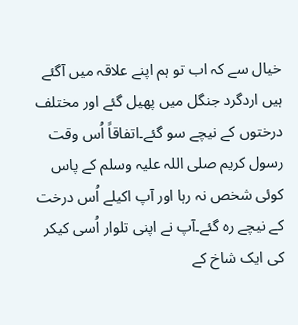خیال سے کہ اب تو ہم اپنے علاقہ میں آگئے ہیں اردگرد جنگل میں پھیل گئے اور مختلف درختوں کے نیچے سو گئے۔اتفاقاً اُس وقت رسول کریم صلی اللہ علیہ وسلم کے پاس کوئی شخص نہ رہا اور آپ اکیلے اُس درخت کے نیچے رہ گئے۔آپ نے اپنی تلوار اُسی کیکر کی ایک شاخ کے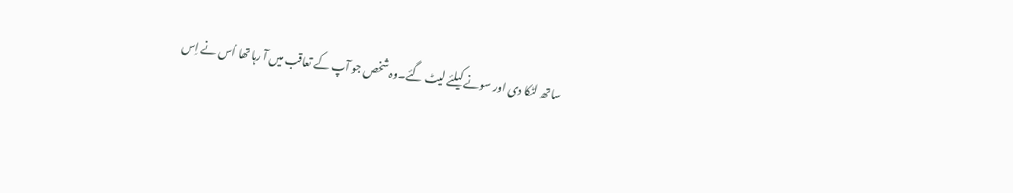ساتھ لٹکا دی اور سونے کیلئے لیٹ گئے۔وہ شخص جو آپ کے تعاقب میں آ رہا تھا اُس نے اِس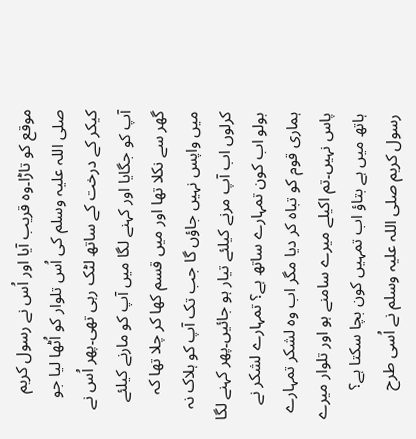موقع کو تاڑا۔وہ قریب آیا اور اُس نے رسول کریم صلی اللہ علیہ وسلم کی اُس تلوار کو اُٹھا لیا جو کیکر کے درخت کے ساتھ لٹک رہی تھی۔پھر اُس نے آپ کو جگایا اور کہنے لگا میں آپ کو مارنے کیلئے گھر سے نکلا تھا اور میں قسم کھا کر چلا تھا کہ میں واپس نہیں جاؤں گا جب تک آپ کو ہلاک نہ کرلوں اب آپ مرنے کیلئے تیار ہو جائیں۔پھر کہنے لگا بولو اب کون تمہارے ساتھ ہے؟ تمہارے لشکر نے ہماری قوم کو تباہ کر دیا مگر اب وہ لشکر تمہارے پاس نہیں۔تم اکیلے میرے سامنے ہو اور تلوار میرے ہاتھ میں ہے بتاؤ اب تمہیں کون بچا سکتا ہے؟ رسول کریم صلی اللہ علیہ وسلم نے اُسی طرح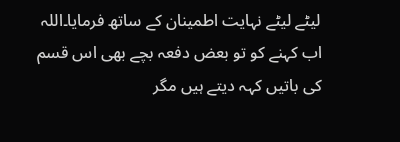لیٹے لیٹے نہایت اطمینان کے ساتھ فرمایا۔اللہ اب کہنے کو تو بعض دفعہ بچے بھی اس قسم کی باتیں کہہ دیتے ہیں مگر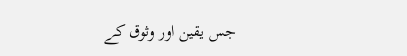جس یقین اور وثوق کے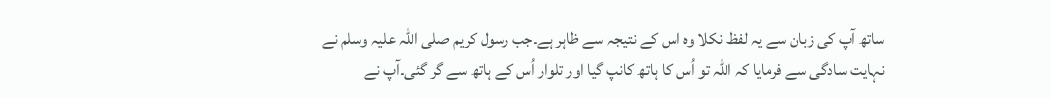ساتھ آپ کی زبان سے یہ لفظ نکلا وہ اس کے نتیجہ سے ظاہر ہے۔جب رسول کریم صلی اللہ علیہ وسلم نے نہایت سادگی سے فرمایا کہ اللہ تو اُس کا ہاتھ کانپ گیا اور تلوار اُس کے ہاتھ سے گر گئی۔آپ نے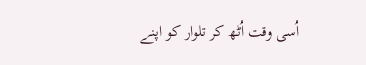اُسی وقت اُٹھ کر تلوار کو اپنے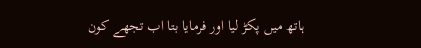ہاتھ میں پکڑ لیا اور فرمایا بتا اب تجھے کون